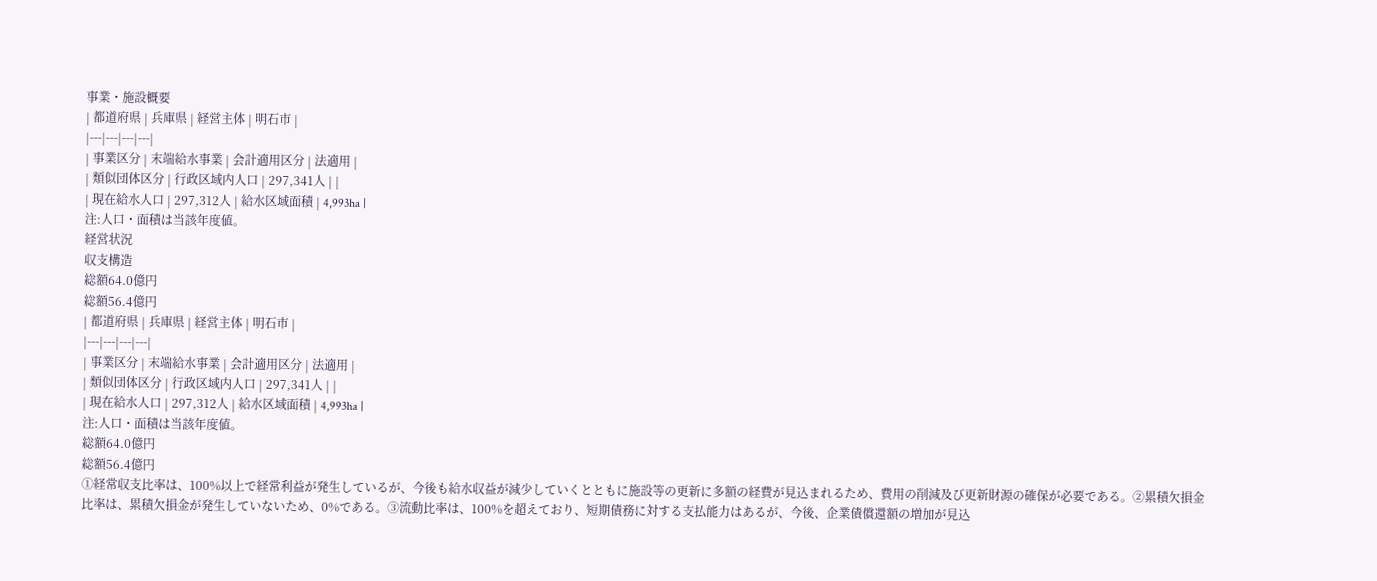事業・施設概要
| 都道府県 | 兵庫県 | 経営主体 | 明石市 |
|---|---|---|---|
| 事業区分 | 末端給水事業 | 会計適用区分 | 法適用 |
| 類似団体区分 | 行政区域内人口 | 297,341人 | |
| 現在給水人口 | 297,312人 | 給水区域面積 | 4,993ha |
注:人口・面積は当該年度値。
経営状況
収支構造
総額64.0億円
総額56.4億円
| 都道府県 | 兵庫県 | 経営主体 | 明石市 |
|---|---|---|---|
| 事業区分 | 末端給水事業 | 会計適用区分 | 法適用 |
| 類似団体区分 | 行政区域内人口 | 297,341人 | |
| 現在給水人口 | 297,312人 | 給水区域面積 | 4,993ha |
注:人口・面積は当該年度値。
総額64.0億円
総額56.4億円
①経常収支比率は、100%以上で経常利益が発生しているが、今後も給水収益が減少していくとともに施設等の更新に多額の経費が見込まれるため、費用の削減及び更新財源の確保が必要である。②累積欠損金比率は、累積欠損金が発生していないため、0%である。③流動比率は、100%を超えており、短期債務に対する支払能力はあるが、今後、企業債償還額の増加が見込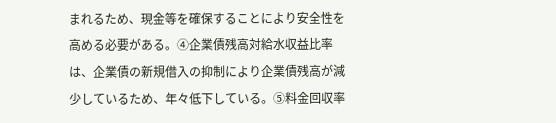まれるため、現金等を確保することにより安全性を高める必要がある。④企業債残高対給水収益比率は、企業債の新規借入の抑制により企業債残高が減少しているため、年々低下している。⑤料金回収率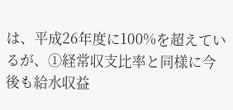は、平成26年度に100%を超えているが、①経常収支比率と同様に今後も給水収益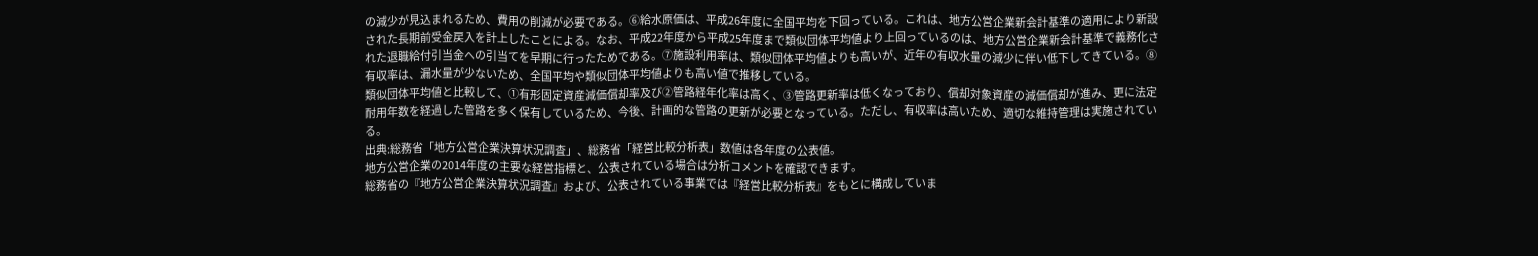の減少が見込まれるため、費用の削減が必要である。⑥給水原価は、平成26年度に全国平均を下回っている。これは、地方公営企業新会計基準の適用により新設された長期前受金戻入を計上したことによる。なお、平成22年度から平成25年度まで類似団体平均値より上回っているのは、地方公営企業新会計基準で義務化された退職給付引当金への引当てを早期に行ったためである。⑦施設利用率は、類似団体平均値よりも高いが、近年の有収水量の減少に伴い低下してきている。⑧有収率は、漏水量が少ないため、全国平均や類似団体平均値よりも高い値で推移している。
類似団体平均値と比較して、①有形固定資産減価償却率及び②管路経年化率は高く、③管路更新率は低くなっており、償却対象資産の減価償却が進み、更に法定耐用年数を経過した管路を多く保有しているため、今後、計画的な管路の更新が必要となっている。ただし、有収率は高いため、適切な維持管理は実施されている。
出典:総務省「地方公営企業決算状況調査」、総務省「経営比較分析表」数値は各年度の公表値。
地方公営企業の2014年度の主要な経営指標と、公表されている場合は分析コメントを確認できます。
総務省の『地方公営企業決算状況調査』および、公表されている事業では『経営比較分析表』をもとに構成していま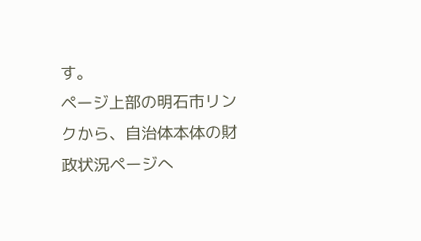す。
ページ上部の明石市リンクから、自治体本体の財政状況ページへ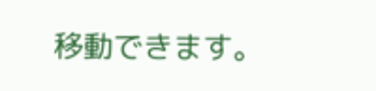移動できます。